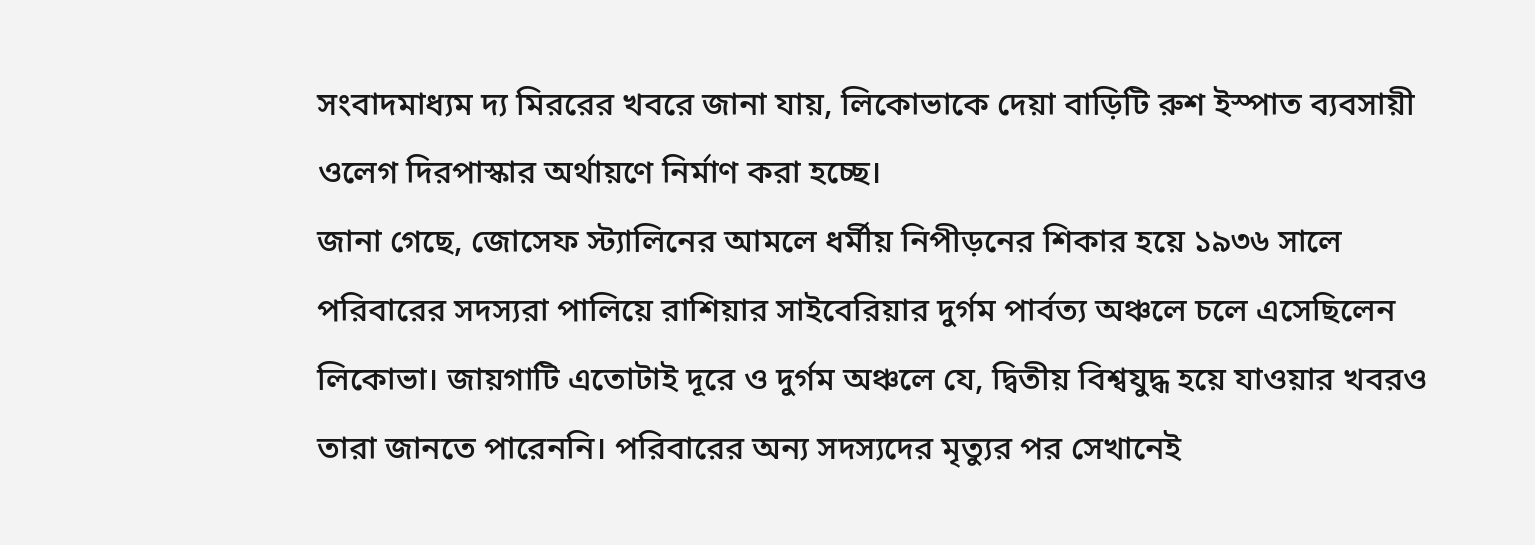সংবাদমাধ্যম দ্য মিররের খবরে জানা যায়, লিকোভাকে দেয়া বাড়িটি রুশ ইস্পাত ব্যবসায়ী ওলেগ দিরপাস্কার অর্থায়ণে নির্মাণ করা হচ্ছে।
জানা গেছে, জোসেফ স্ট্যালিনের আমলে ধর্মীয় নিপীড়নের শিকার হয়ে ১৯৩৬ সালে পরিবারের সদস্যরা পালিয়ে রাশিয়ার সাইবেরিয়ার দুর্গম পার্বত্য অঞ্চলে চলে এসেছিলেন লিকোভা। জায়গাটি এতোটাই দূরে ও দুর্গম অঞ্চলে যে, দ্বিতীয় বিশ্বযুদ্ধ হয়ে যাওয়ার খবরও তারা জানতে পারেননি। পরিবারের অন্য সদস্যদের মৃত্যুর পর সেখানেই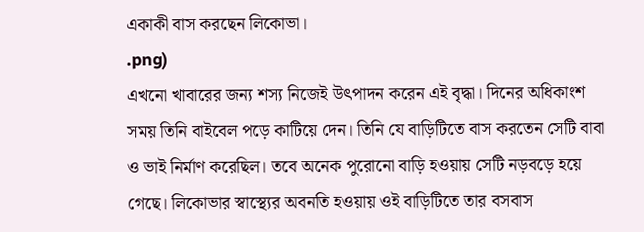একাকী বাস করছেন লিকোভা।
.png)
এখনো খাবারের জন্য শস্য নিজেই উৎপাদন করেন এই বৃদ্ধা। দিনের অধিকাংশ সময় তিনি বাইবেল পড়ে কাটিয়ে দেন। তিনি যে বাড়িটিতে বাস করতেন সেটি বাবা ও ভাই নির্মাণ করেছিল। তবে অনেক পুরোনো বাড়ি হওয়ায় সেটি নড়বড়ে হয়ে গেছে। লিকোভার স্বাস্থ্যের অবনতি হওয়ায় ওই বাড়িটিতে তার বসবাস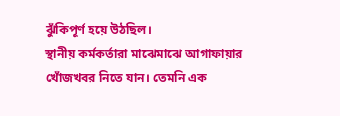ঝুঁকিপূর্ণ হয়ে উঠছিল।
স্থানীয় কর্মকর্তারা মাঝেমাঝে আগাফায়ার খোঁজখবর নিতে যান। তেমনি এক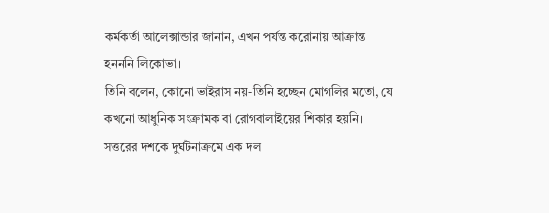কর্মকর্তা আলেক্সান্ডার জানান, এখন পর্যন্ত করোনায় আক্রান্ত হনননি লিকোভা।
তিনি বলেন, কোনো ভাইরাস নয়-তিনি হচ্ছেন মোগলির মতো, যে কখনো আধুনিক সংক্রামক বা রোগবালাইয়ের শিকার হয়নি।
সত্তরের দশকে দুর্ঘটনাক্রমে এক দল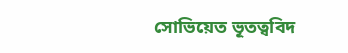সোভিয়েত ভূতত্ববিদ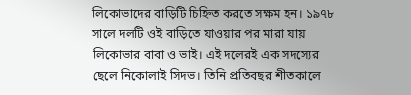লিকোভাদের বাড়িটি চিহ্নিত করতে সক্ষম হন। ১৯৭৮ সালে দলটি ওই বাড়িতে যাওয়ার পর মারা যায় লিকোভার বাবা ও ভাই। এই দলেরই এক সদস্যের ছেলে নিকোলাই সিদভ। তিনি প্রতিবছর শীতকালে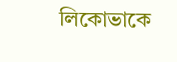লিকোভাকে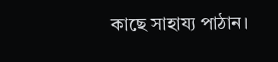কাছে সাহায্য পাঠান।